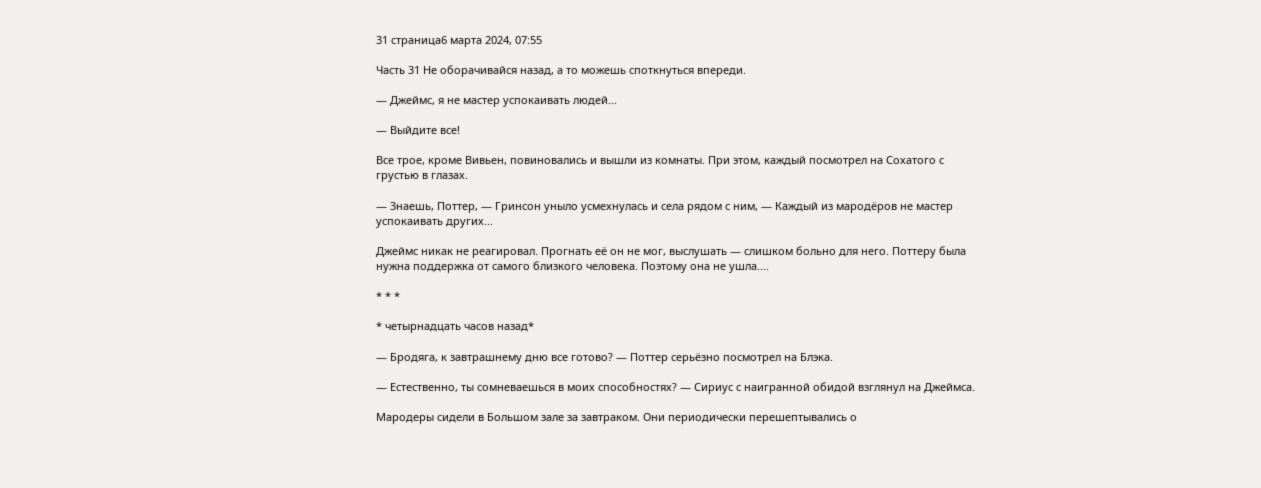31 страница6 марта 2024, 07:55

Часть 31 Не оборачивайся назад, а то можешь споткнуться впереди.

— Джеймс, я не мастер успокаивать людей...

— Выйдите все!

Все трое, кроме Вивьен, повиновались и вышли из комнаты. При этом, каждый посмотрел на Сохатого с грустью в глазах.

— Знаешь, Поттер, — Гринсон уныло усмехнулась и села рядом с ним, — Каждый из мародёров не мастер успокаивать других...

Джеймс никак не реагировал. Прогнать её он не мог, выслушать — слишком больно для него. Поттеру была нужна поддержка от самого близкого человека. Поэтому она не ушла....

* * *

* четырнадцать часов назад*

— Бродяга, к завтрашнему дню все готово? — Поттер серьёзно посмотрел на Блэка.

— Естественно, ты сомневаешься в моих способностях? — Сириус с наигранной обидой взглянул на Джеймса.

Мародеры сидели в Большом зале за завтраком. Они периодически перешептывались о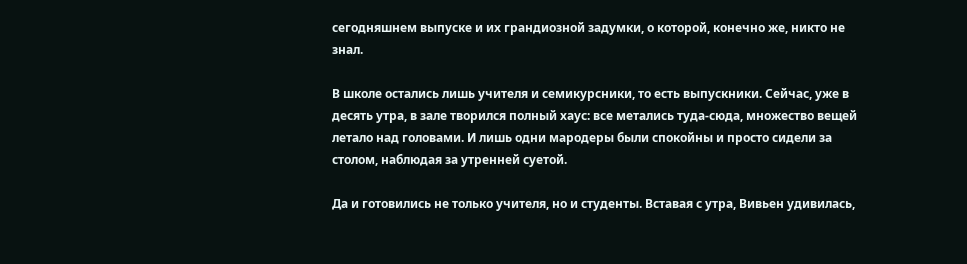сегодняшнем выпуске и их грандиозной задумки, о которой, конечно же, никто не знал.

В школе остались лишь учителя и семикурсники, то есть выпускники. Сейчас, уже в десять утра, в зале творился полный хаус: все метались туда-сюда, множество вещей летало над головами. И лишь одни мародеры были спокойны и просто сидели за столом, наблюдая за утренней суетой.

Да и готовились не только учителя, но и студенты. Вставая с утра, Вивьен удивилась,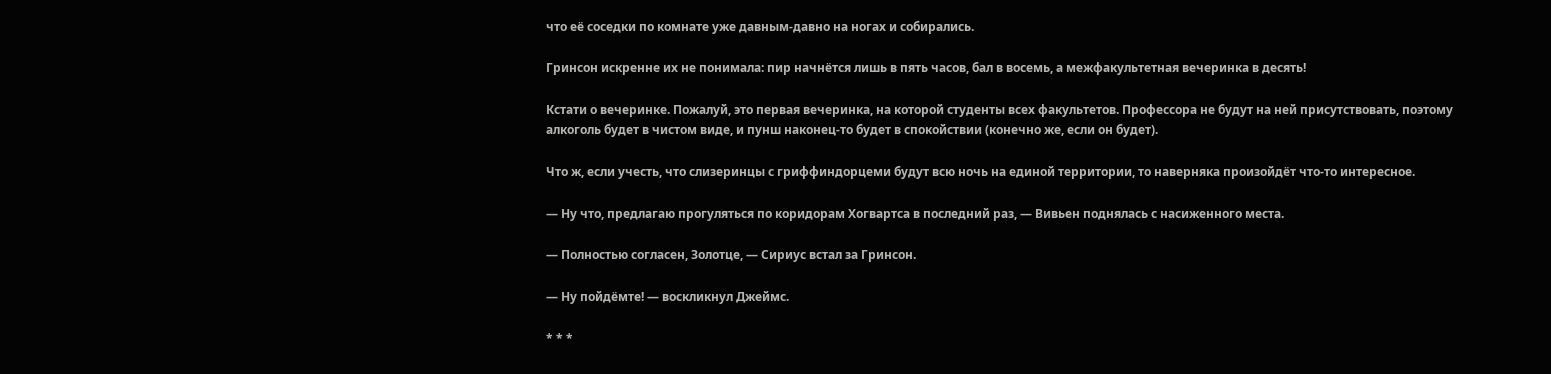что её соседки по комнате уже давным-давно на ногах и собирались.

Гринсон искренне их не понимала: пир начнётся лишь в пять часов, бал в восемь, а межфакультетная вечеринка в десять!

Кстати о вечеринке. Пожалуй, это первая вечеринка, на которой студенты всех факультетов. Профессора не будут на ней присутствовать, поэтому алкоголь будет в чистом виде, и пунш наконец-то будет в спокойствии (конечно же, если он будет).

Что ж, если учесть, что слизеринцы с гриффиндорцеми будут всю ночь на единой территории, то наверняка произойдёт что-то интересное.

— Ну что, предлагаю прогуляться по коридорам Хогвартса в последний раз, — Вивьен поднялась с насиженного места.

— Полностью согласен, Золотце, — Сириус встал за Гринсон.

— Ну пойдёмте! — воскликнул Джеймс.

* * *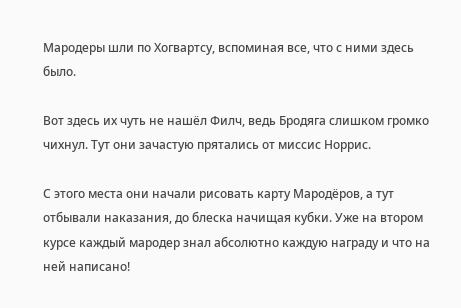Мародеры шли по Хогвартсу, вспоминая все, что с ними здесь было.

Вот здесь их чуть не нашёл Филч, ведь Бродяга слишком громко чихнул. Тут они зачастую прятались от миссис Норрис.

С этого места они начали рисовать карту Мародёров, а тут отбывали наказания, до блеска начищая кубки. Уже на втором курсе каждый мародер знал абсолютно каждую награду и что на ней написано!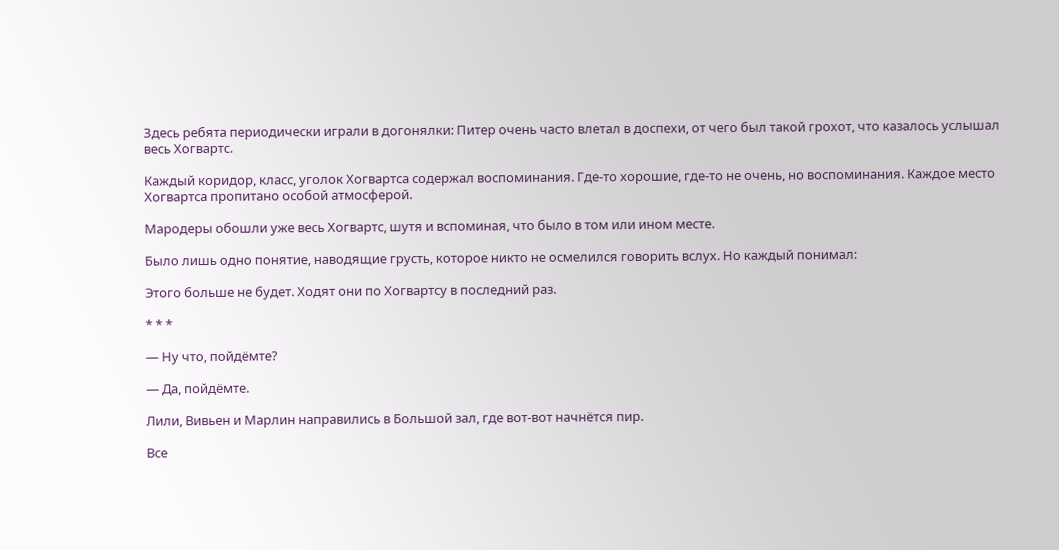Здесь ребята периодически играли в догонялки: Питер очень часто влетал в доспехи, от чего был такой грохот, что казалось услышал весь Хогвартс.

Каждый коридор, класс, уголок Хогвартса содержал воспоминания. Где-то хорошие, где-то не очень, но воспоминания. Каждое место Хогвартса пропитано особой атмосферой.

Мародеры обошли уже весь Хогвартс, шутя и вспоминая, что было в том или ином месте.

Было лишь одно понятие, наводящие грусть, которое никто не осмелился говорить вслух. Но каждый понимал:

Этого больше не будет. Ходят они по Хогвартсу в последний раз.

* * *

— Ну что, пойдёмте?

— Да, пойдёмте.

Лили, Вивьен и Марлин направились в Большой зал, где вот-вот начнётся пир.

Все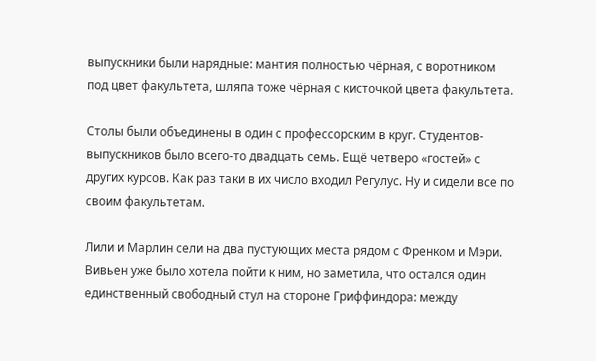выпускники были нарядные: мантия полностью чёрная, с воротником под цвет факультета, шляпа тоже чёрная с кисточкой цвета факультета.

Столы были объединены в один с профессорским в круг. Студентов-выпускников было всего-то двадцать семь. Ещё четверо «гостей» с других курсов. Как раз таки в их число входил Регулус. Ну и сидели все по своим факультетам.

Лили и Марлин сели на два пустующих места рядом с Френком и Мэри. Вивьен уже было хотела пойти к ним, но заметила, что остался один единственный свободный стул на стороне Гриффиндора: между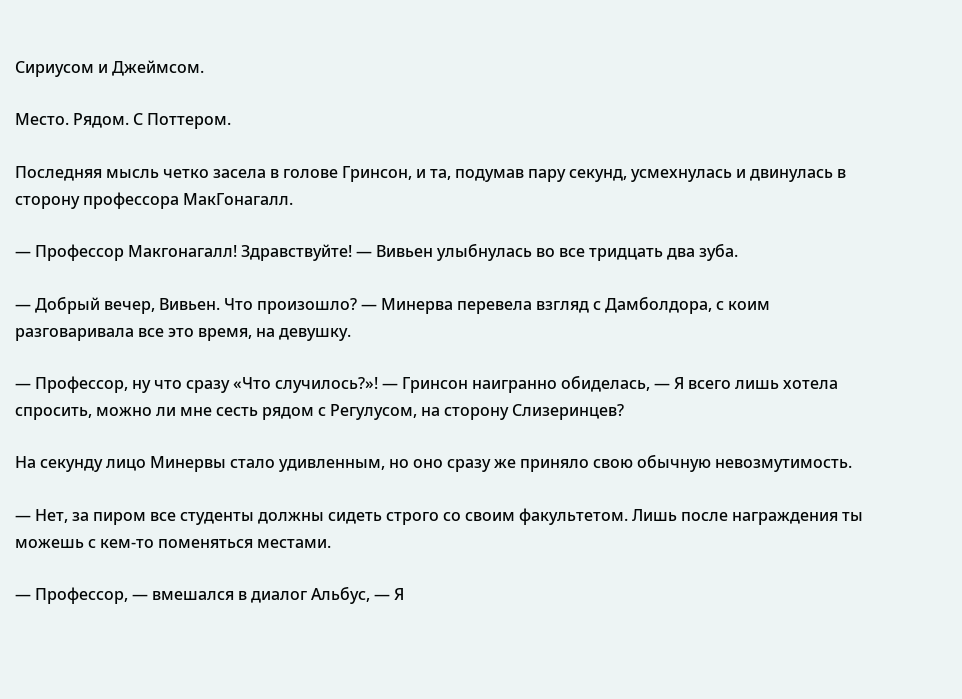Сириусом и Джеймсом.

Место. Рядом. С Поттером.

Последняя мысль четко засела в голове Гринсон, и та, подумав пару секунд, усмехнулась и двинулась в сторону профессора МакГонагалл.

— Профессор Макгонагалл! Здравствуйте! — Вивьен улыбнулась во все тридцать два зуба.

— Добрый вечер, Вивьен. Что произошло? — Минерва перевела взгляд с Дамболдора, с коим разговаривала все это время, на девушку.

— Профессор, ну что сразу «Что случилось?»! — Гринсон наигранно обиделась, — Я всего лишь хотела спросить, можно ли мне сесть рядом с Регулусом, на сторону Слизеринцев?

На секунду лицо Минервы стало удивленным, но оно сразу же приняло свою обычную невозмутимость.

— Нет, за пиром все студенты должны сидеть строго со своим факультетом. Лишь после награждения ты можешь с кем-то поменяться местами.

— Профессор, — вмешался в диалог Альбус, — Я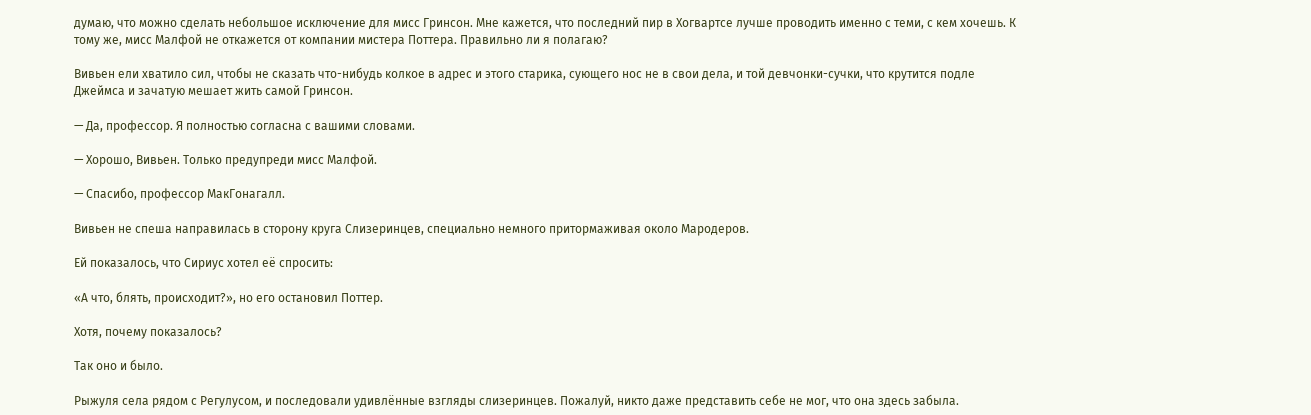думаю, что можно сделать небольшое исключение для мисс Гринсон. Мне кажется, что последний пир в Хогвартсе лучше проводить именно с теми, с кем хочешь. К тому же, мисс Малфой не откажется от компании мистера Поттера. Правильно ли я полагаю?

Вивьен ели хватило сил, чтобы не сказать что-нибудь колкое в адрес и этого старика, сующего нос не в свои дела, и той девчонки-сучки, что крутится подле Джеймса и зачатую мешает жить самой Гринсон.

— Да, профессор. Я полностью согласна с вашими словами.

— Хорошо, Вивьен. Только предупреди мисс Малфой.

— Спасибо, профессор МакГонагалл.

Вивьен не спеша направилась в сторону круга Слизеринцев, специально немного притормаживая около Мародеров.

Ей показалось, что Сириус хотел её спросить:

«А что, блять, происходит?», но его остановил Поттер.

Хотя, почему показалось?

Так оно и было.

Рыжуля села рядом с Регулусом, и последовали удивлённые взгляды слизеринцев. Пожалуй, никто даже представить себе не мог, что она здесь забыла.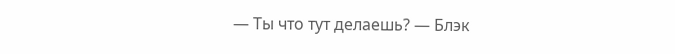— Ты что тут делаешь? — Блэк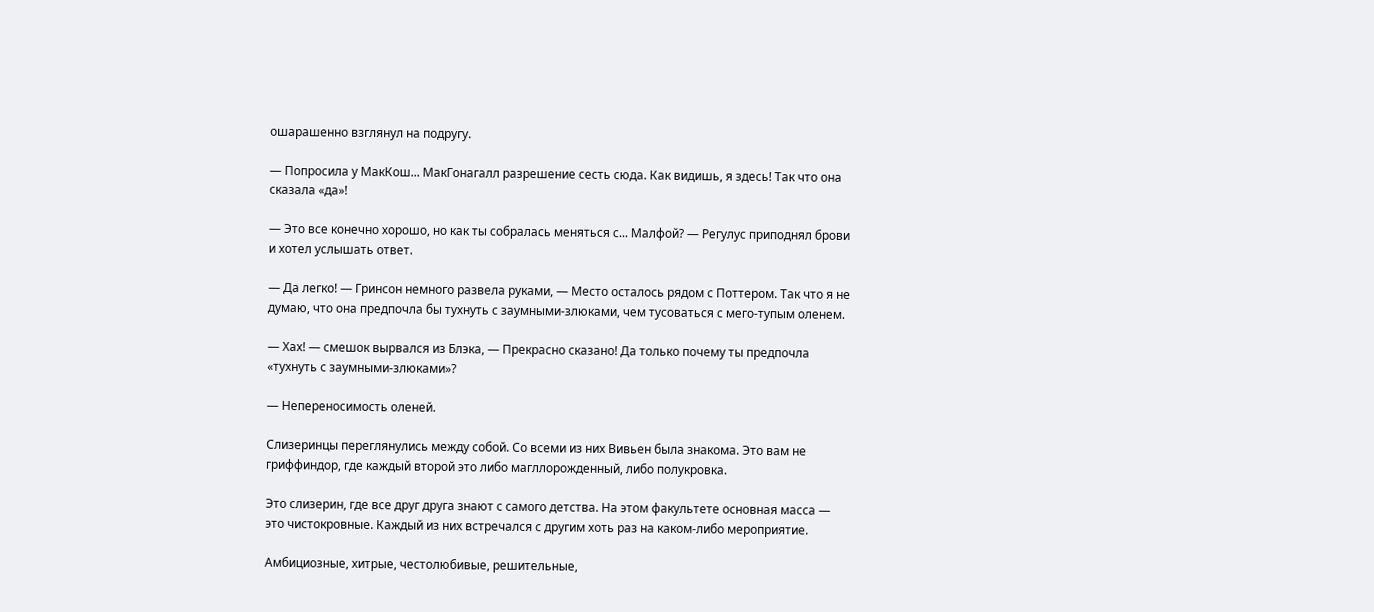ошарашенно взглянул на подругу.

— Попросила у МакКош... МакГонагалл разрешение сесть сюда. Как видишь, я здесь! Так что она сказала «да»!

— Это все конечно хорошо, но как ты собралась меняться с... Малфой? — Регулус приподнял брови и хотел услышать ответ.

— Да легко! — Гринсон немного развела руками, — Место осталось рядом с Поттером. Так что я не думаю, что она предпочла бы тухнуть с заумными-злюками, чем тусоваться с мего-тупым оленем.

— Хах! — смешок вырвался из Блэка, — Прекрасно сказано! Да только почему ты предпочла «тухнуть с заумными-злюками»?

— Непереносимость оленей.

Слизеринцы переглянулись между собой. Со всеми из них Вивьен была знакома. Это вам не гриффиндор, где каждый второй это либо магллорожденный, либо полукровка.

Это слизерин, где все друг друга знают с самого детства. На этом факультете основная масса — это чистокровные. Каждый из них встречался с другим хоть раз на каком-либо мероприятие.

Амбициозные, хитрые, честолюбивые, решительные,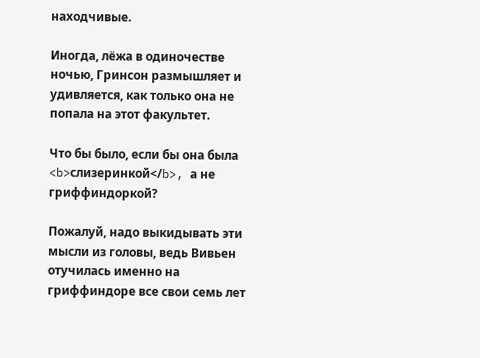находчивые.

Иногда, лёжа в одиночестве ночью, Гринсон размышляет и удивляется, как только она не попала на этот факультет.

Что бы было, если бы она была <b>слизеринкой</b>, а не гриффиндоркой?

Пожалуй, надо выкидывать эти мысли из головы, ведь Вивьен отучилась именно на гриффиндоре все свои семь лет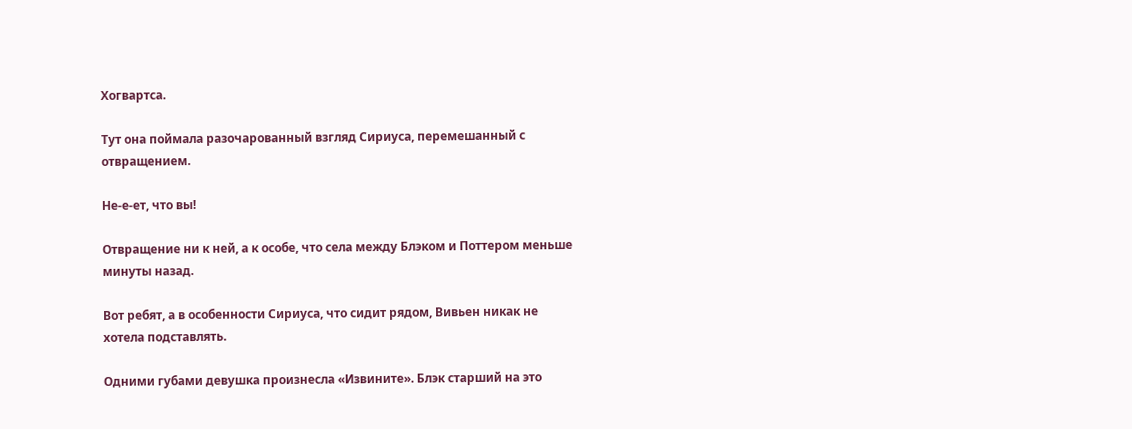Хогвартса.

Тут она поймала разочарованный взгляд Сириуса, перемешанный с отвращением.

Не-е-ет, что вы!

Отвращение ни к ней, а к особе, что села между Блэком и Поттером меньше минуты назад.

Вот ребят, а в особенности Сириуса, что сидит рядом, Вивьен никак не хотела подставлять.

Одними губами девушка произнесла «Извините». Блэк старший на это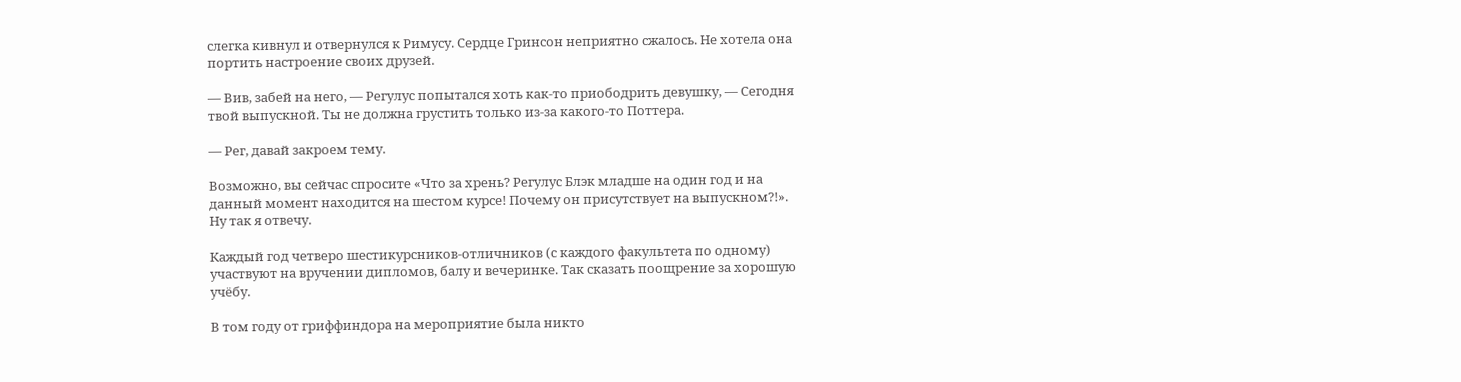слегка кивнул и отвернулся к Римусу. Сердце Гринсон неприятно сжалось. Не хотела она портить настроение своих друзей.

— Вив, забей на него, — Регулус попытался хоть как-то приободрить девушку, — Сегодня твой выпускной. Ты не должна грустить только из-за какого-то Поттера.

— Рег, давай закроем тему.

Возможно, вы сейчас спросите «Что за хрень? Регулус Блэк младше на один год и на данный момент находится на шестом курсе! Почему он присутствует на выпускном?!». Ну так я отвечу.

Каждый год четверо шестикурсников-отличников (с каждого факультета по одному) участвуют на вручении дипломов, балу и вечеринке. Так сказать поощрение за хорошую учёбу.

В том году от гриффиндора на мероприятие была никто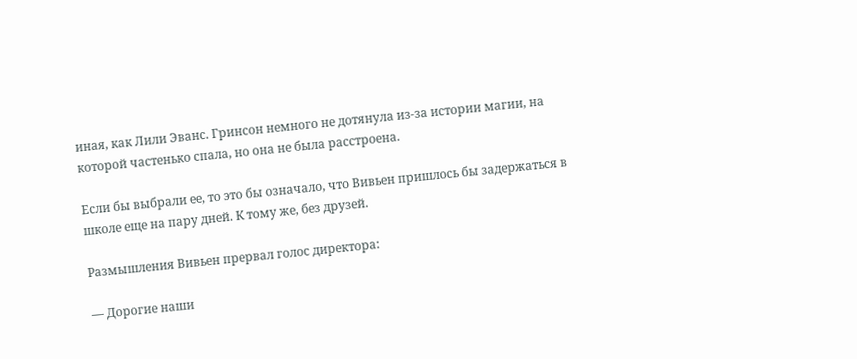иная, как Лили Эванс. Гринсон немного не дотянула из-за истории магии, на которой частенько спала, но она не была расстроена.

Если бы выбрали ее, то это бы означало, что Вивьен пришлось бы задержаться в школе еще на пару дней. К тому же, без друзей.

Размышления Вивьен прервал голос директора:

— Дорогие наши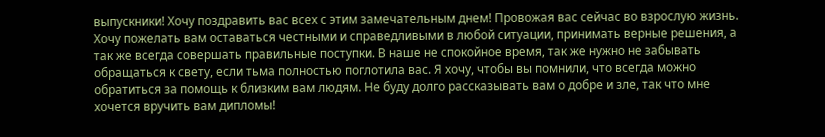выпускники! Хочу поздравить вас всех с этим замечательным днем! Провожая вас сейчас во взрослую жизнь. Хочу пожелать вам оставаться честными и справедливыми в любой ситуации, принимать верные решения, а так же всегда совершать правильные поступки. В наше не спокойное время, так же нужно не забывать обращаться к свету, если тьма полностью поглотила вас. Я хочу, чтобы вы помнили, что всегда можно обратиться за помощь к близким вам людям. Не буду долго рассказывать вам о добре и зле, так что мне хочется вручить вам дипломы!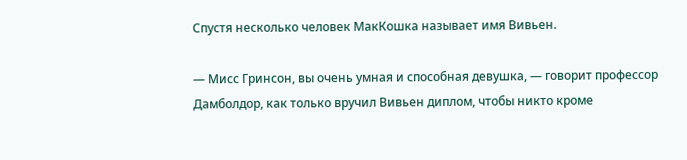Спустя несколько человек МакКошка называет имя Вивьен.

— Мисс Гринсон, вы очень умная и способная девушка, — говорит профессор Дамболдор, как только вручил Вивьен диплом, чтобы никто кроме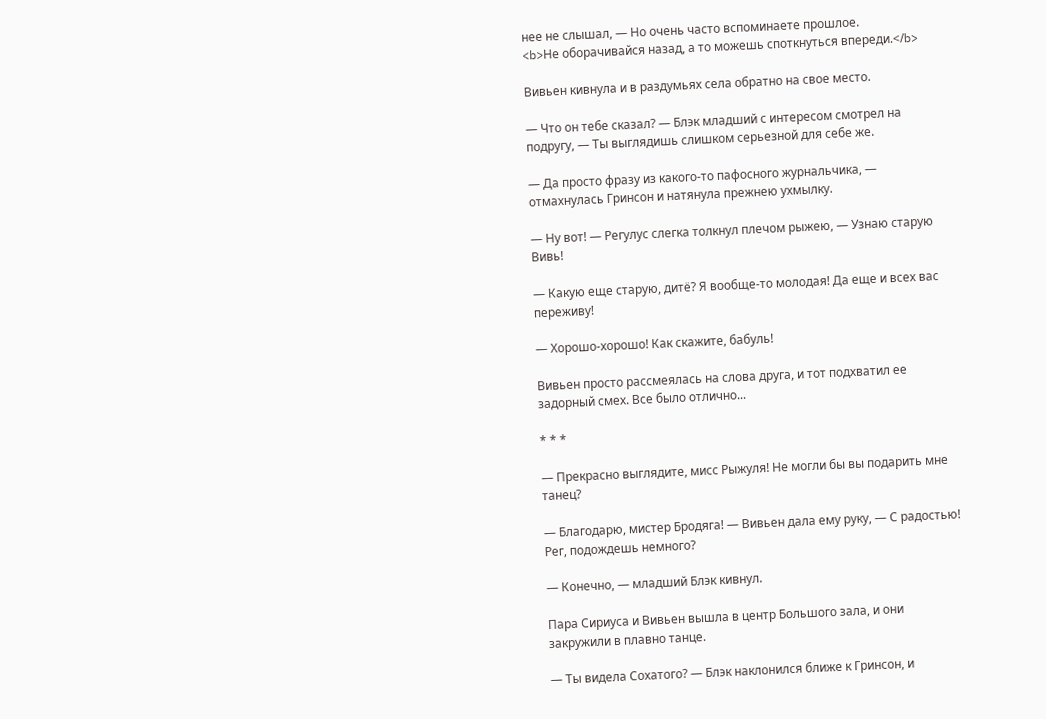нее не слышал, — Но очень часто вспоминаете прошлое.
<b>Не оборачивайся назад, а то можешь споткнуться впереди.</b>

Вивьен кивнула и в раздумьях села обратно на свое место.

— Что он тебе сказал? — Блэк младший с интересом смотрел на подругу, — Ты выглядишь слишком серьезной для себе же.

— Да просто фразу из какого-то пафосного журнальчика, — отмахнулась Гринсон и натянула прежнею ухмылку.

— Ну вот! — Регулус слегка толкнул плечом рыжею, — Узнаю старую Вивь!

— Какую еще старую, дитё? Я вообще-то молодая! Да еще и всех вас переживу!

— Хорошо-хорошо! Как скажите, бабуль!

Вивьен просто рассмеялась на слова друга, и тот подхватил ее задорный смех. Все было отлично...

* * *

— Прекрасно выглядите, мисс Рыжуля! Не могли бы вы подарить мне танец?

— Благодарю, мистер Бродяга! — Вивьен дала ему руку, — С радостью! Рег, подождешь немного?

— Конечно, — младший Блэк кивнул.

Пара Сириуса и Вивьен вышла в центр Большого зала, и они закружили в плавно танце.

— Ты видела Сохатого? — Блэк наклонился ближе к Гринсон, и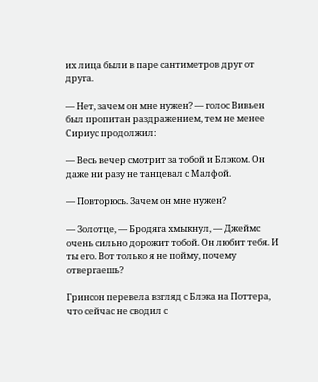их лица были в паре сантиметров друг от друга.

— Нет, зачем он мне нужен? — голос Вивьен был пропитан раздражением, тем не менее Сириус продолжил:

— Весь вечер смотрит за тобой и Блэком. Он даже ни разу не танцевал с Малфой.

— Повторюсь. Зачем он мне нужен?

— Золотце, — Бродяга хмыкнул, — Джеймс очень сильно дорожит тобой. Он любит тебя. И ты его. Вот только я не пойму, почему отвергаешь?

Гринсон перевела взгляд с Блэка на Поттера, что сейчас не сводил с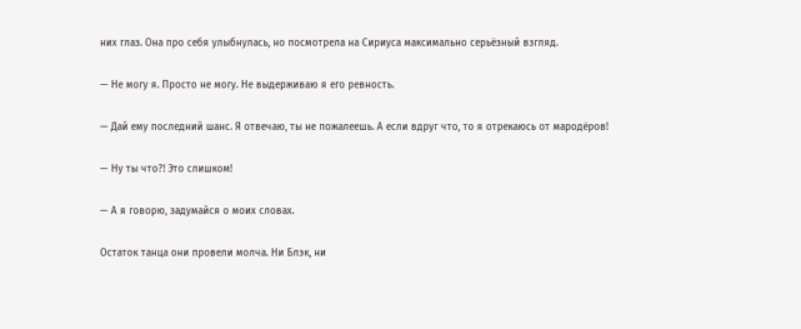них глаз. Она про себя улыбнулась, но посмотрела на Сириуса максимально серьёзный взгляд.

— Не могу я. Просто не могу. Не выдерживаю я его ревность.

— Дай ему последний шанс. Я отвечаю, ты не пожалеешь. А если вдруг что, то я отрекаюсь от мародёров!

— Ну ты что?! Это слишком!

— А я говорю, задумайся о моих словах.

Остаток танца они провели молча. Ни Блэк, ни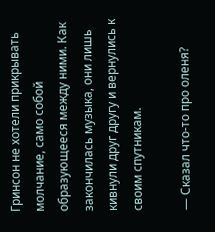Гринсон не хотели прикрывать молчание, само собой образующееся между ними. Как закончилась музыка, они лишь кивнули друг другу и вернулись к своим спутникам.

— Сказал что-то про оленя?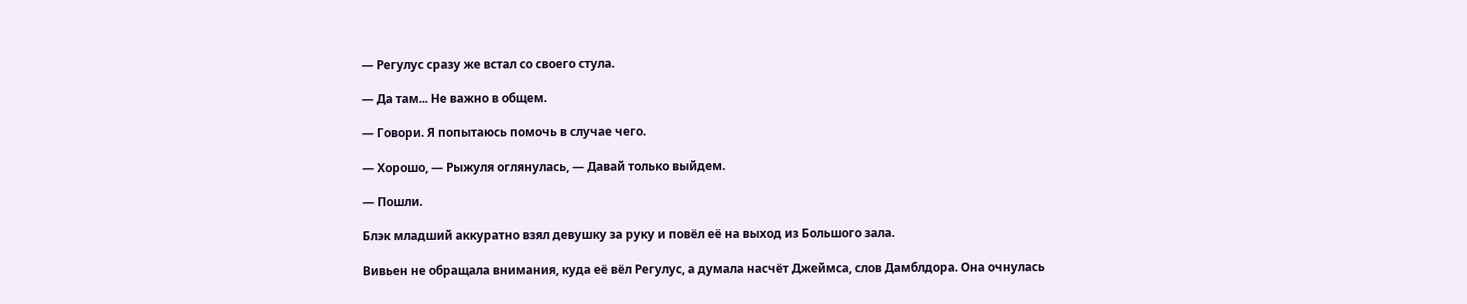— Регулус сразу же встал со своего стула.

— Да там... Не важно в общем.

— Говори. Я попытаюсь помочь в случае чего.

— Хорошо, — Рыжуля оглянулась, — Давай только выйдем.

— Пошли.

Блэк младший аккуратно взял девушку за руку и повёл её на выход из Большого зала.

Вивьен не обращала внимания, куда её вёл Регулус, а думала насчёт Джеймса, слов Дамблдора. Она очнулась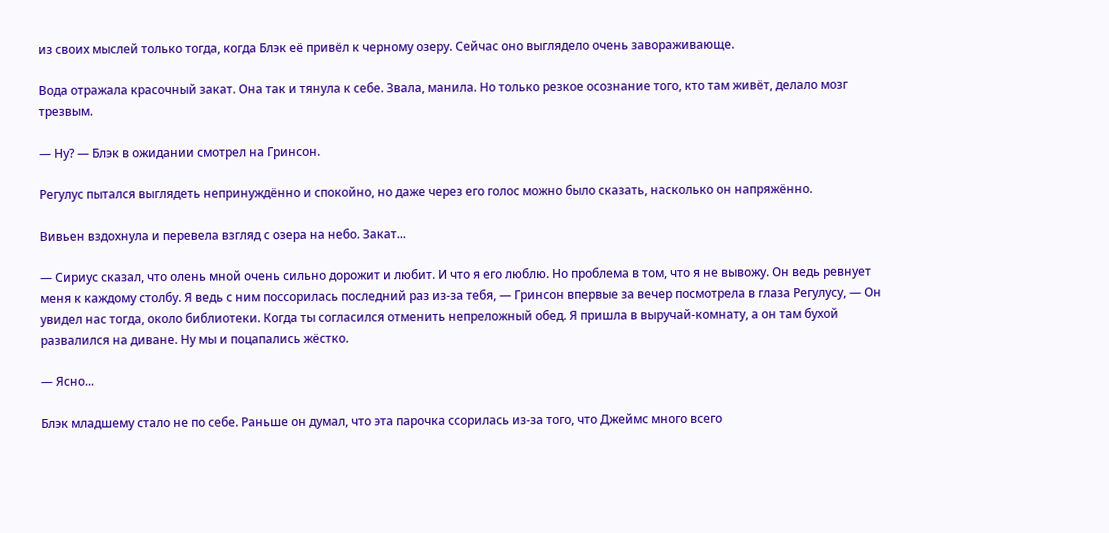из своих мыслей только тогда, когда Блэк её привёл к черному озеру. Сейчас оно выглядело очень завораживающе.

Вода отражала красочный закат. Она так и тянула к себе. Звала, манила. Но только резкое осознание того, кто там живёт, делало мозг трезвым.

— Ну? — Блэк в ожидании смотрел на Гринсон.

Регулус пытался выглядеть непринуждённо и спокойно, но даже через его голос можно было сказать, насколько он напряжённо.

Вивьен вздохнула и перевела взгляд с озера на небо. Закат...

— Сириус сказал, что олень мной очень сильно дорожит и любит. И что я его люблю. Но проблема в том, что я не вывожу. Он ведь ревнует меня к каждому столбу. Я ведь с ним поссорилась последний раз из-за тебя, — Гринсон впервые за вечер посмотрела в глаза Регулусу, — Он увидел нас тогда, около библиотеки. Когда ты согласился отменить непреложный обед. Я пришла в выручай-комнату, а он там бухой развалился на диване. Ну мы и поцапались жёстко.

— Ясно...

Блэк младшему стало не по себе. Раньше он думал, что эта парочка ссорилась из-за того, что Джеймс много всего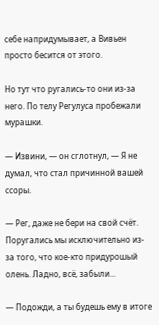себе напридумывает, а Вивьен просто бесится от этого.

Но тут что ругались-то они из-за него. По телу Регулуса пробежали мурашки.

— Извини, — он сглотнул, — Я не думал, что стал причинной вашей ссоры.

— Рег, даже не бери на свой счёт. Поругались мы исключительно из-за того, что кое-кто придурошый олень. Ладно, всё, забыли...

— Подожди, а ты будешь ему в итоге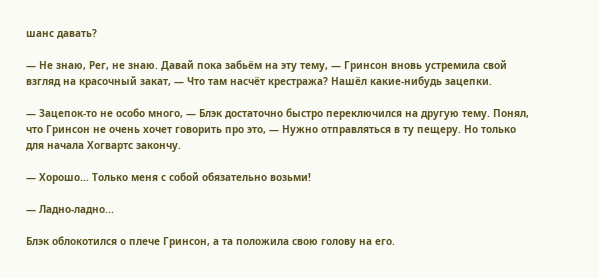шанс давать?

— Не знаю, Рег, не знаю. Давай пока забьём на эту тему, — Гринсон вновь устремила свой взгляд на красочный закат, — Что там насчёт крестража? Нашёл какие-нибудь зацепки.

— Зацепок-то не особо много, — Блэк достаточно быстро переключился на другую тему. Понял, что Гринсон не очень хочет говорить про это, — Нужно отправляться в ту пещеру. Но только для начала Хогвартс закончу.

— Хорошо... Только меня с собой обязательно возьми!

— Ладно-ладно...

Блэк облокотился о плече Гринсон, а та положила свою голову на его.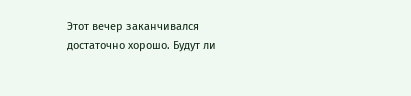Этот вечер заканчивался достаточно хорошо. Будут ли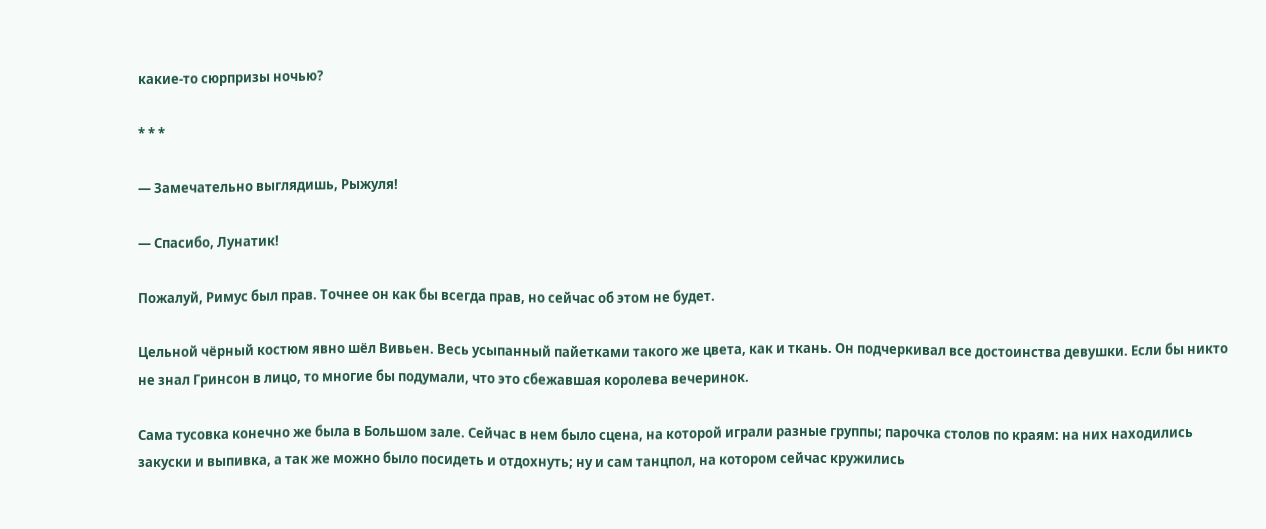какие-то сюрпризы ночью?

* * *

— Замечательно выглядишь, Рыжуля!

— Спасибо, Лунатик!

Пожалуй, Римус был прав. Точнее он как бы всегда прав, но сейчас об этом не будет.

Цельной чёрный костюм явно шёл Вивьен. Весь усыпанный пайетками такого же цвета, как и ткань. Он подчеркивал все достоинства девушки. Если бы никто не знал Гринсон в лицо, то многие бы подумали, что это сбежавшая королева вечеринок.

Сама тусовка конечно же была в Большом зале. Сейчас в нем было сцена, на которой играли разные группы; парочка столов по краям: на них находились закуски и выпивка, а так же можно было посидеть и отдохнуть; ну и сам танцпол, на котором сейчас кружились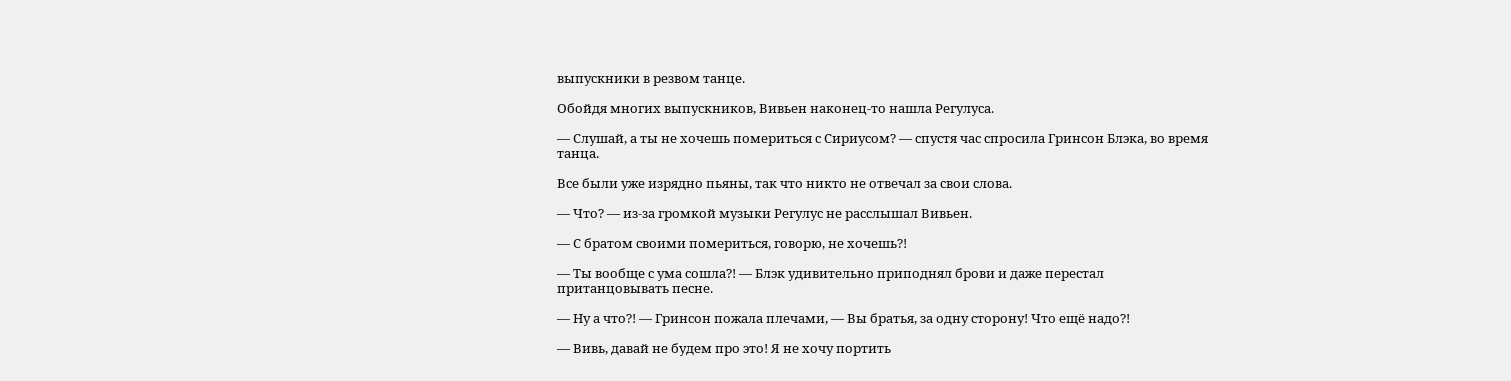выпускники в резвом танце.

Обойдя многих выпускников, Вивьен наконец-то нашла Регулуса.

— Слушай, а ты не хочешь помериться с Сириусом? — спустя час спросила Гринсон Блэка, во время танца.

Все были уже изрядно пьяны, так что никто не отвечал за свои слова.

— Что? — из-за громкой музыки Регулус не расслышал Вивьен.

— С братом своими помериться, говорю, не хочешь?!

— Ты вообще с ума сошла?! — Блэк удивительно приподнял брови и даже перестал пританцовывать песне.

— Ну а что?! — Гринсон пожала плечами, — Вы братья, за одну сторону! Что ещё надо?!

— Вивь, давай не будем про это! Я не хочу портить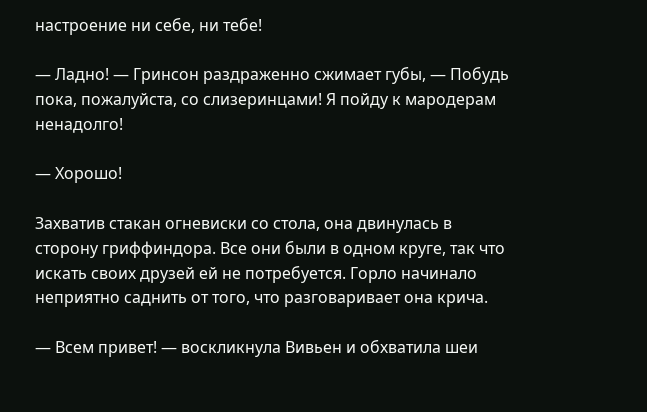настроение ни себе, ни тебе!

— Ладно! — Гринсон раздраженно сжимает губы, — Побудь пока, пожалуйста, со слизеринцами! Я пойду к мародерам ненадолго!

— Хорошо!

Захватив стакан огневиски со стола, она двинулась в сторону гриффиндора. Все они были в одном круге, так что искать своих друзей ей не потребуется. Горло начинало неприятно саднить от того, что разговаривает она крича.

— Всем привет! — воскликнула Вивьен и обхватила шеи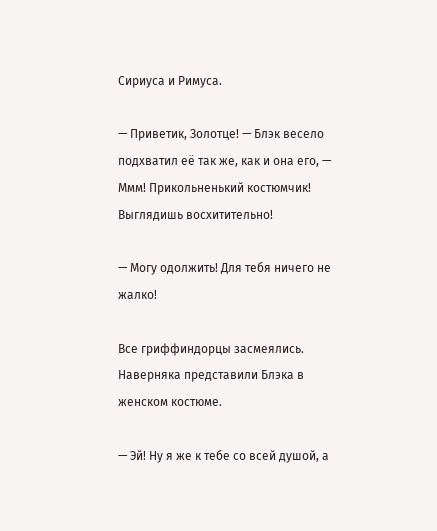Сириуса и Римуса.

— Приветик, Золотце! — Блэк весело подхватил её так же, как и она его, — Ммм! Прикольненький костюмчик! Выглядишь восхитительно!

— Могу одолжить! Для тебя ничего не жалко!

Все гриффиндорцы засмеялись. Наверняка представили Блэка в женском костюме.

— Эй! Ну я же к тебе со всей душой, а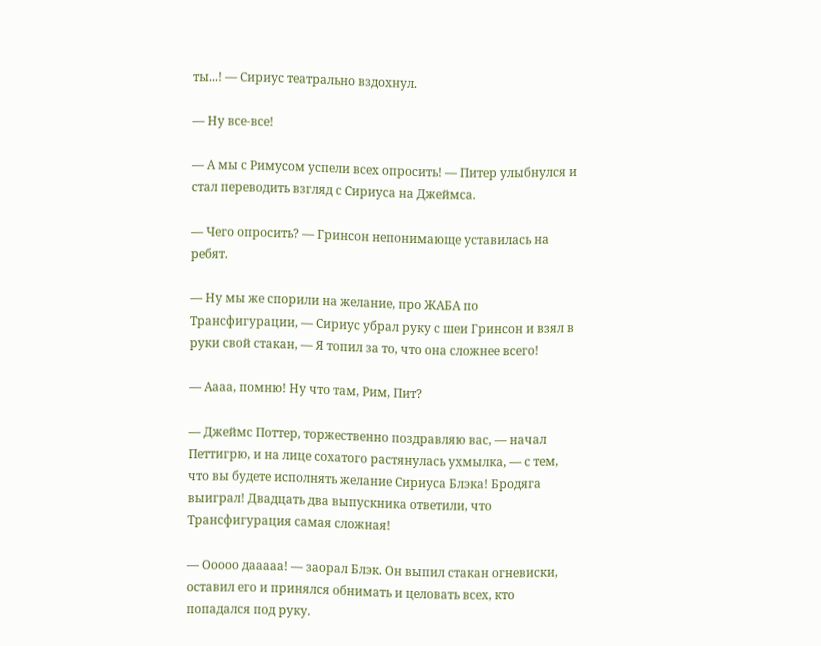ты...! — Сириус театрально вздохнул.

— Ну все-все!

— А мы с Римусом успели всех опросить! — Питер улыбнулся и стал переводить взгляд с Сириуса на Джеймса.

— Чего опросить? — Гринсон непонимающе уставилась на ребят.

— Ну мы же спорили на желание, про ЖАБА по Трансфигурации, — Сириус убрал руку с шеи Гринсон и взял в руки свой стакан, — Я топил за то, что она сложнее всего!

— Аааа, помню! Ну что там, Рим, Пит?

— Джеймс Поттер, торжественно поздравляю вас, — начал Петтигрю, и на лице сохатого растянулась ухмылка, — с тем, что вы будете исполнять желание Сириуса Блэка! Бродяга выиграл! Двадцать два выпускника ответили, что Трансфигурация самая сложная!

— Ооооо дааааа! — заорал Блэк. Он выпил стакан огневиски, оставил его и принялся обнимать и целовать всех, кто попадался под руку.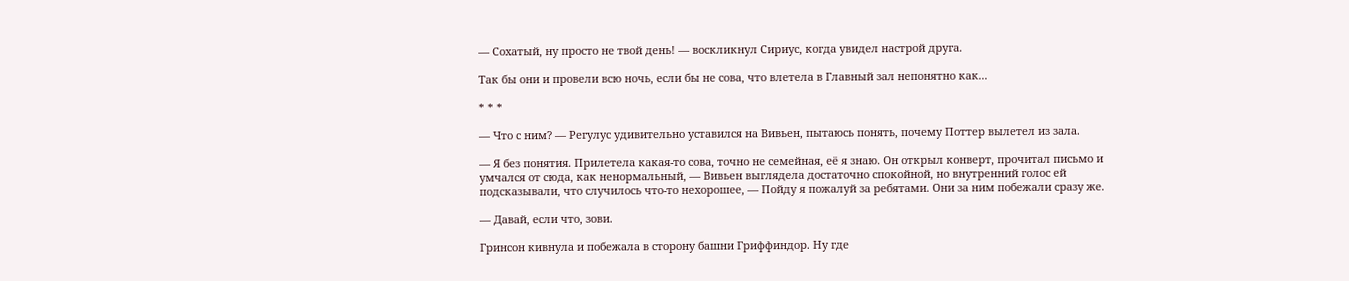— Сохатый, ну просто не твой день! — воскликнул Сириус, когда увидел настрой друга.

Так бы они и провели всю ночь, если бы не сова, что влетела в Главный зал непонятно как...

* * *

— Что с ним? — Регулус удивительно уставился на Вивьен, пытаюсь понять, почему Поттер вылетел из зала.

— Я без понятия. Прилетела какая-то сова, точно не семейная, её я знаю. Он открыл конверт, прочитал письмо и умчался от сюда, как ненормальный, — Вивьен выглядела достаточно спокойной, но внутренний голос ей подсказывали, что случилось что-то нехорошее, — Пойду я пожалуй за ребятами. Они за ним побежали сразу же.

— Давай, если что, зови.

Гринсон кивнула и побежала в сторону башни Гриффиндор. Ну где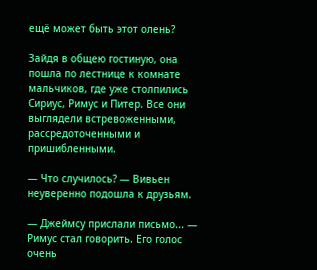ещё может быть этот олень?

Зайдя в общею гостиную, она пошла по лестнице к комнате мальчиков, где уже столпились Сириус, Римус и Питер. Все они выглядели встревоженными, рассредоточенными и пришибленными.

— Что случилось? — Вивьен неуверенно подошла к друзьям.

— Джеймсу прислали письмо... — Римус стал говорить. Его голос очень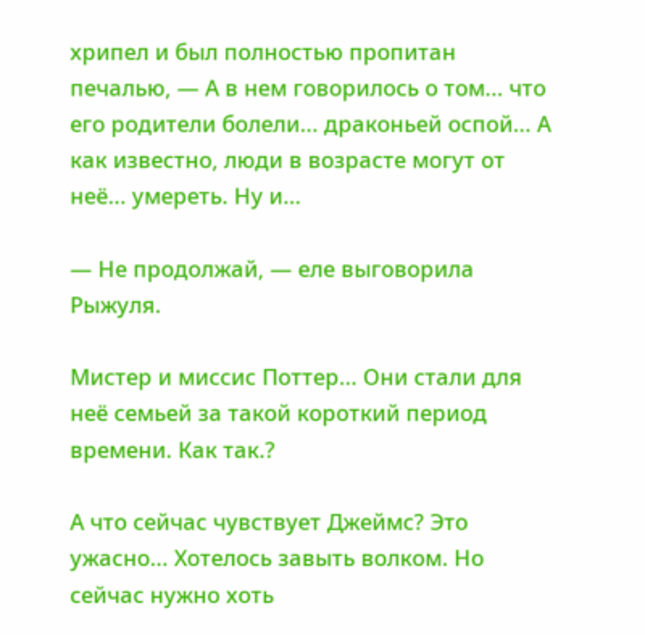хрипел и был полностью пропитан печалью, — А в нем говорилось о том... что его родители болели... драконьей оспой... А как известно, люди в возрасте могут от неё... умереть. Ну и...

— Не продолжай, — еле выговорила Рыжуля.

Мистер и миссис Поттер... Они стали для неё семьей за такой короткий период времени. Как так.?

А что сейчас чувствует Джеймс? Это ужасно... Хотелось завыть волком. Но сейчас нужно хоть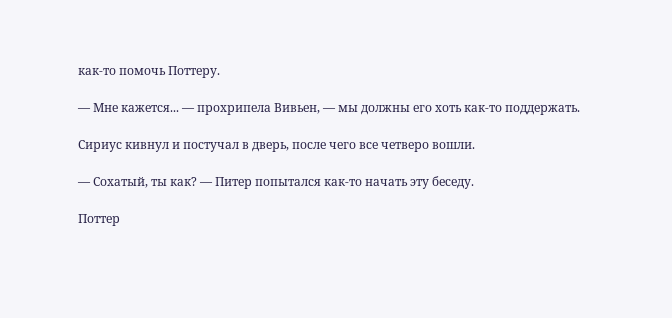как-то помочь Поттеру.

— Мне кажется... — прохрипела Вивьен, — мы должны его хоть как-то поддержать.

Сириус кивнул и постучал в дверь, после чего все четверо вошли.

— Сохатый, ты как? — Питер попытался как-то начать эту беседу.

Поттер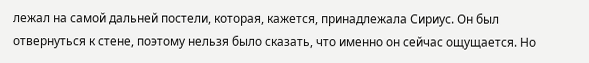лежал на самой дальней постели, которая, кажется, принадлежала Сириус. Он был отвернуться к стене, поэтому нельзя было сказать, что именно он сейчас ощущается. Но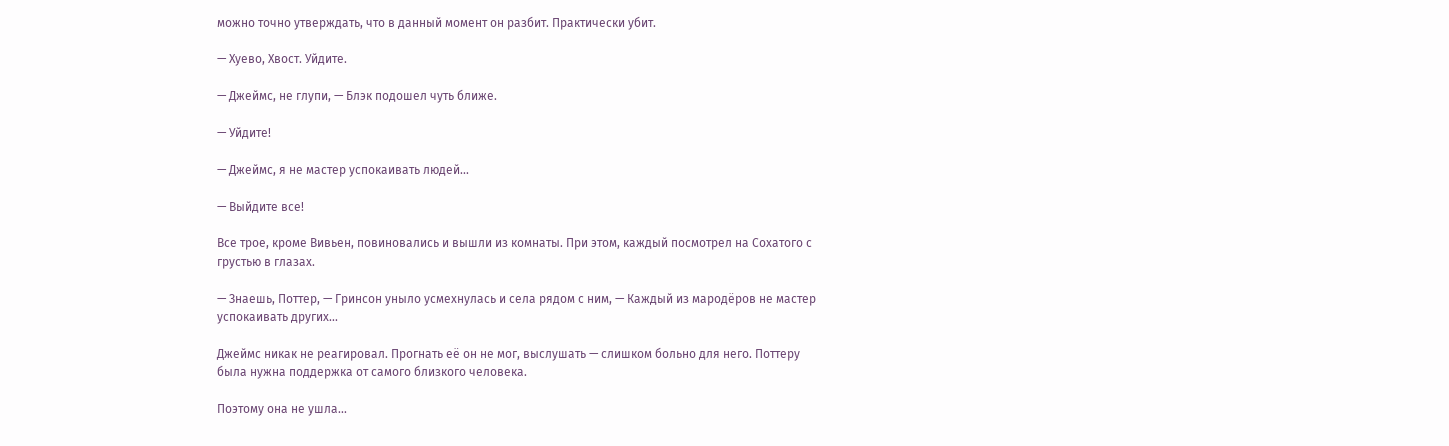можно точно утверждать, что в данный момент он разбит. Практически убит.

— Хуево, Хвост. Уйдите.

— Джеймс, не глупи, — Блэк подошел чуть ближе.

— Уйдите!

— Джеймс, я не мастер успокаивать людей...

— Выйдите все!

Все трое, кроме Вивьен, повиновались и вышли из комнаты. При этом, каждый посмотрел на Сохатого с грустью в глазах.

— Знаешь, Поттер, — Гринсон уныло усмехнулась и села рядом с ним, — Каждый из мародёров не мастер успокаивать других...

Джеймс никак не реагировал. Прогнать её он не мог, выслушать — слишком больно для него. Поттеру была нужна поддержка от самого близкого человека.

Поэтому она не ушла...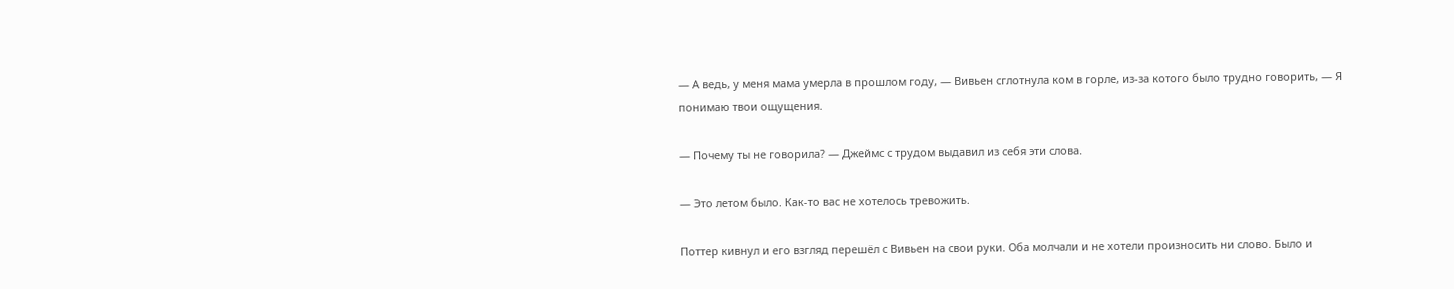— А ведь, у меня мама умерла в прошлом году, — Вивьен сглотнула ком в горле, из-за котого было трудно говорить, — Я понимаю твои ощущения.

— Почему ты не говорила? — Джеймс с трудом выдавил из себя эти слова.

— Это летом было. Как-то вас не хотелось тревожить.

Поттер кивнул и его взгляд перешёл с Вивьен на свои руки. Оба молчали и не хотели произносить ни слово. Было и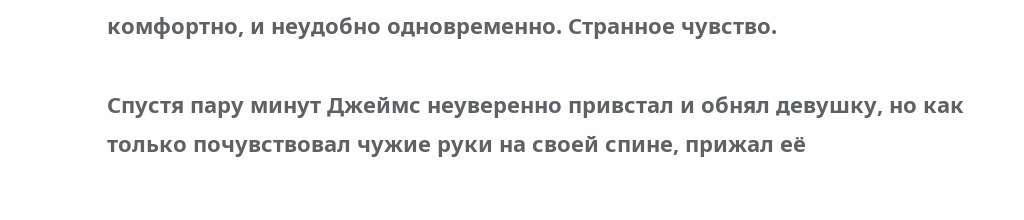комфортно, и неудобно одновременно. Странное чувство.

Спустя пару минут Джеймс неуверенно привстал и обнял девушку, но как только почувствовал чужие руки на своей спине, прижал её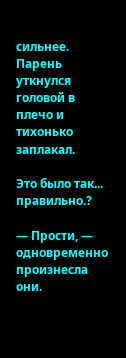сильнее. Парень уткнулся головой в плечо и тихонько заплакал.

Это было так... правильно.?

— Прости, — одновременно произнесла они.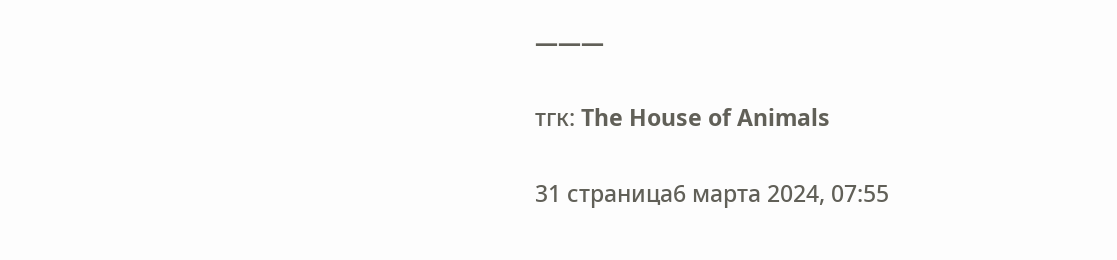———

тгк: The House of Animals

31 страница6 марта 2024, 07:55